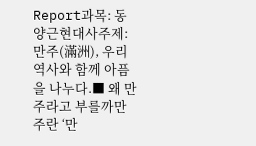Report과목: 동양근현대사주제: 만주(滿洲), 우리 역사와 함께 아픔을 나누다.■ 왜 만주라고 부를까만주란 ‘만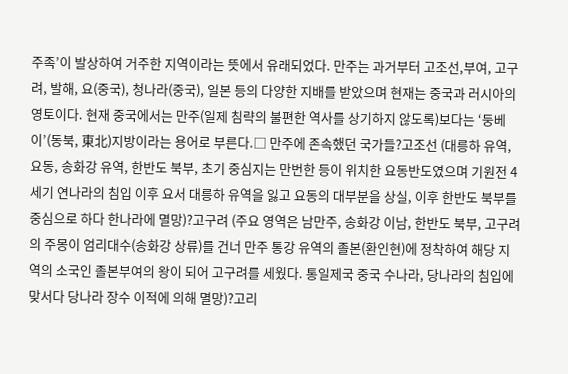주족’이 발상하여 거주한 지역이라는 뜻에서 유래되었다. 만주는 과거부터 고조선,부여, 고구려, 발해, 요(중국), 청나라(중국), 일본 등의 다양한 지배를 받았으며 현재는 중국과 러시아의 영토이다. 현재 중국에서는 만주(일제 침략의 불편한 역사를 상기하지 않도록)보다는 ‘둥베이’(동북, 東北)지방이라는 용어로 부른다.□ 만주에 존속했던 국가들?고조선 (대릉하 유역, 요동, 송화강 유역, 한반도 북부, 초기 중심지는 만번한 등이 위치한 요동반도였으며 기원전 4세기 연나라의 침입 이후 요서 대릉하 유역을 잃고 요동의 대부분을 상실, 이후 한반도 북부를 중심으로 하다 한나라에 멸망)?고구려 (주요 영역은 남만주, 송화강 이남, 한반도 북부, 고구려의 주몽이 엄리대수(송화강 상류)를 건너 만주 통강 유역의 졸본(환인현)에 정착하여 해당 지역의 소국인 졸본부여의 왕이 되어 고구려를 세웠다. 통일제국 중국 수나라, 당나라의 침입에 맞서다 당나라 장수 이적에 의해 멸망)?고리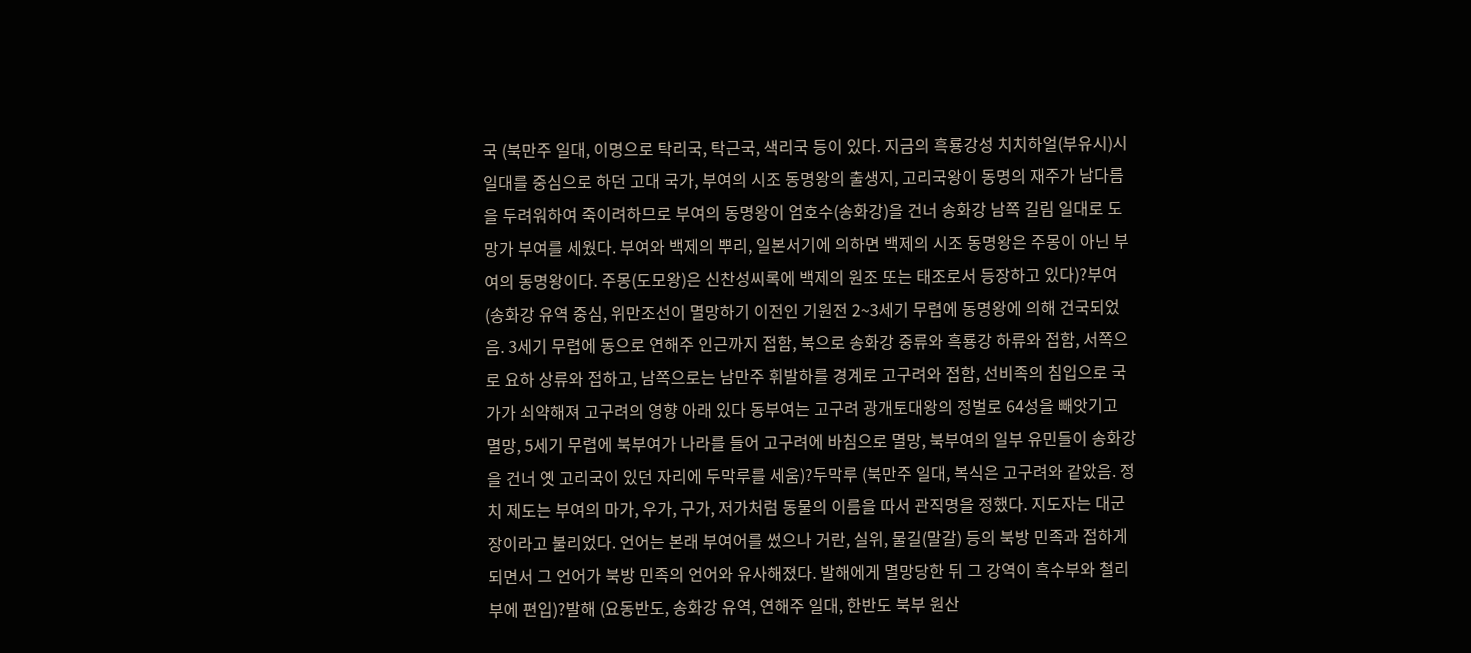국 (북만주 일대, 이명으로 탁리국, 탁근국, 색리국 등이 있다. 지금의 흑룡강성 치치하얼(부유시)시 일대를 중심으로 하던 고대 국가, 부여의 시조 동명왕의 출생지, 고리국왕이 동명의 재주가 남다름을 두려워하여 죽이려하므로 부여의 동명왕이 엄호수(송화강)을 건너 송화강 남쪽 길림 일대로 도망가 부여를 세웠다. 부여와 백제의 뿌리, 일본서기에 의하면 백제의 시조 동명왕은 주몽이 아닌 부여의 동명왕이다. 주몽(도모왕)은 신찬성씨록에 백제의 원조 또는 태조로서 등장하고 있다)?부여 (송화강 유역 중심, 위만조선이 멸망하기 이전인 기원전 2~3세기 무렵에 동명왕에 의해 건국되었음. 3세기 무렵에 동으로 연해주 인근까지 접함, 북으로 송화강 중류와 흑룡강 하류와 접함, 서쪽으로 요하 상류와 접하고, 남쪽으로는 남만주 휘발하를 경계로 고구려와 접함, 선비족의 침입으로 국가가 쇠약해져 고구려의 영향 아래 있다 동부여는 고구려 광개토대왕의 정벌로 64성을 빼앗기고 멸망, 5세기 무렵에 북부여가 나라를 들어 고구려에 바침으로 멸망, 북부여의 일부 유민들이 송화강을 건너 옛 고리국이 있던 자리에 두막루를 세움)?두막루 (북만주 일대, 복식은 고구려와 같았음. 정치 제도는 부여의 마가, 우가, 구가, 저가처럼 동물의 이름을 따서 관직명을 정했다. 지도자는 대군장이라고 불리었다. 언어는 본래 부여어를 썼으나 거란, 실위, 물길(말갈) 등의 북방 민족과 접하게 되면서 그 언어가 북방 민족의 언어와 유사해졌다. 발해에게 멸망당한 뒤 그 강역이 흑수부와 철리부에 편입)?발해 (요동반도, 송화강 유역, 연해주 일대, 한반도 북부 원산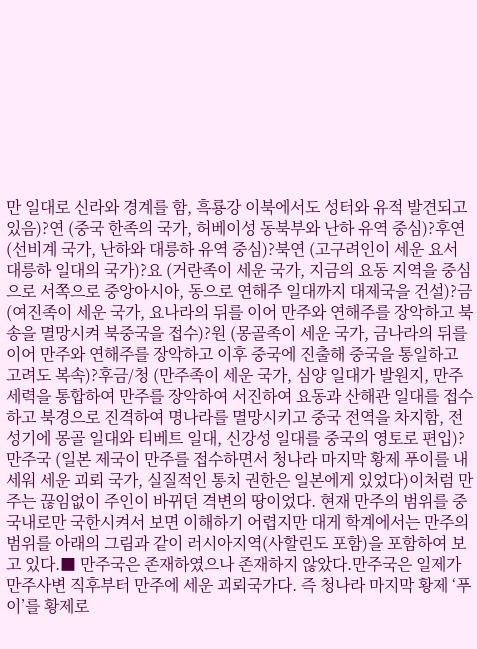만 일대로 신라와 경계를 함, 흑룡강 이북에서도 성터와 유적 발견되고 있음)?연 (중국 한족의 국가, 허베이성 동북부와 난하 유역 중심)?후연 (선비계 국가, 난하와 대릉하 유역 중심)?북연 (고구려인이 세운 요서 대릉하 일대의 국가)?요 (거란족이 세운 국가, 지금의 요동 지역을 중심으로 서쪽으로 중앙아시아, 동으로 연해주 일대까지 대제국을 건설)?금 (여진족이 세운 국가, 요나라의 뒤를 이어 만주와 연해주를 장악하고 북송을 멸망시켜 북중국을 접수)?원 (몽골족이 세운 국가, 금나라의 뒤를 이어 만주와 연해주를 장악하고 이후 중국에 진출해 중국을 통일하고 고려도 복속)?후금/청 (만주족이 세운 국가, 심양 일대가 발원지, 만주 세력을 통합하여 만주를 장악하여 서진하여 요동과 산해관 일대를 접수하고 북경으로 진격하여 명나라를 멸망시키고 중국 전역을 차지함, 전성기에 몽골 일대와 티베트 일대, 신강성 일대를 중국의 영토로 편입)?만주국 (일본 제국이 만주를 접수하면서 청나라 마지막 황제 푸이를 내세워 세운 괴뢰 국가, 실질적인 통치 권한은 일본에게 있었다)이처럼 만주는 끊임없이 주인이 바뀌던 격변의 땅이었다. 현재 만주의 범위를 중국내로만 국한시켜서 보면 이해하기 어렵지만 대게 학계에서는 만주의 범위를 아래의 그림과 같이 러시아지역(사할린도 포함)을 포함하여 보고 있다.■ 만주국은 존재하였으나 존재하지 않았다.만주국은 일제가 만주사변 직후부터 만주에 세운 괴뢰국가다. 즉 청나라 마지막 황제 ‘푸이’를 황제로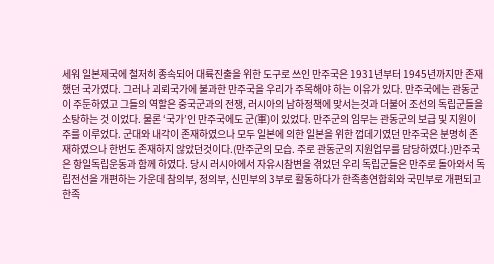세워 일본제국에 철저히 종속되어 대륙진출을 위한 도구로 쓰인 만주국은 1931년부터 1945년까지만 존재했던 국가였다. 그러나 괴뢰국가에 불과한 만주국을 우리가 주목해야 하는 이유가 있다. 만주국에는 관동군이 주둔하였고 그들의 역할은 중국군과의 전쟁, 러시아의 남하정책에 맞서는것과 더불어 조선의 독립군들을 소탕하는 것 이었다. 물론 ‘국가’인 만주국에도 군(軍)이 있었다. 만주군의 임무는 관동군의 보급 및 지원이 주를 이루었다. 군대와 내각이 존재하였으나 모두 일본에 의한 일본을 위한 껍데기였던 만주국은 분명히 존재하였으나 한번도 존재하지 않았던것이다.(만주군의 모습. 주로 관동군의 지원업무를 담당하였다.)만주국은 항일독립운동과 함께 하였다. 당시 러시아에서 자유시참변을 겪었던 우리 독립군들은 만주로 돌아와서 독립전선을 개편하는 가운데 참의부, 정의부, 신민부의 3부로 활동하다가 한족총연합회와 국민부로 개편되고 한족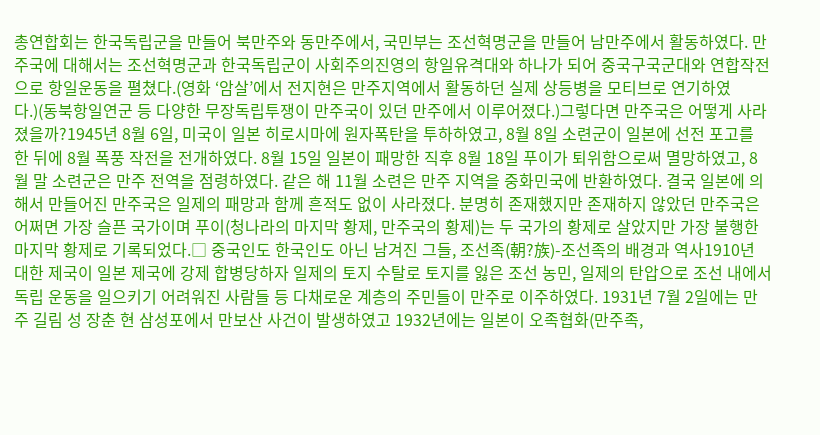총연합회는 한국독립군을 만들어 북만주와 동만주에서, 국민부는 조선혁명군을 만들어 남만주에서 활동하였다. 만주국에 대해서는 조선혁명군과 한국독립군이 사회주의진영의 항일유격대와 하나가 되어 중국구국군대와 연합작전으로 항일운동을 펼쳤다.(영화 ‘암살’에서 전지현은 만주지역에서 활동하던 실제 상등병을 모티브로 연기하였다.)(동북항일연군 등 다양한 무장독립투쟁이 만주국이 있던 만주에서 이루어졌다.)그렇다면 만주국은 어떻게 사라졌을까?1945년 8월 6일, 미국이 일본 히로시마에 원자폭탄을 투하하였고, 8월 8일 소련군이 일본에 선전 포고를 한 뒤에 8월 폭풍 작전을 전개하였다. 8월 15일 일본이 패망한 직후 8월 18일 푸이가 퇴위함으로써 멸망하였고, 8월 말 소련군은 만주 전역을 점령하였다. 같은 해 11월 소련은 만주 지역을 중화민국에 반환하였다. 결국 일본에 의해서 만들어진 만주국은 일제의 패망과 함께 흔적도 없이 사라졌다. 분명히 존재했지만 존재하지 않았던 만주국은 어쩌면 가장 슬픈 국가이며 푸이(청나라의 마지막 황제, 만주국의 황제)는 두 국가의 황제로 살았지만 가장 불행한 마지막 황제로 기록되었다.□ 중국인도 한국인도 아닌 남겨진 그들, 조선족(朝?族)-조선족의 배경과 역사1910년 대한 제국이 일본 제국에 강제 합병당하자 일제의 토지 수탈로 토지를 잃은 조선 농민, 일제의 탄압으로 조선 내에서 독립 운동을 일으키기 어려워진 사람들 등 다채로운 계층의 주민들이 만주로 이주하였다. 1931년 7월 2일에는 만주 길림 성 장춘 현 삼성포에서 만보산 사건이 발생하였고 1932년에는 일본이 오족협화(만주족,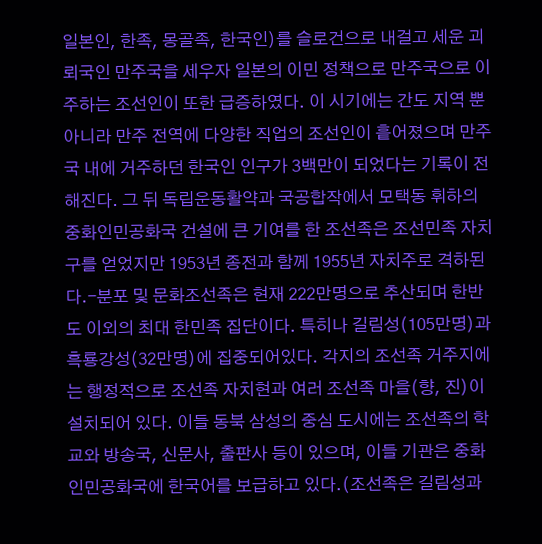일본인, 한족, 몽골족, 한국인)를 슬로건으로 내걸고 세운 괴뢰국인 만주국을 세우자 일본의 이민 정책으로 만주국으로 이주하는 조선인이 또한 급증하였다. 이 시기에는 간도 지역 뿐 아니라 만주 전역에 다양한 직업의 조선인이 흩어졌으며 만주국 내에 거주하던 한국인 인구가 3백만이 되었다는 기록이 전해진다. 그 뒤 독립운동활약과 국공합작에서 모택동 휘하의 중화인민공화국 건설에 큰 기여를 한 조선족은 조선민족 자치구를 얻었지만 1953년 종전과 함께 1955년 자치주로 격하된다.-분포 및 문화조선족은 현재 222만명으로 추산되며 한반도 이외의 최대 한민족 집단이다. 특히나 길림성(105만명)과 흑룡강성(32만명)에 집중되어있다. 각지의 조선족 거주지에는 행정적으로 조선족 자치현과 여러 조선족 마을(향, 진)이 설치되어 있다. 이들 동북 삼성의 중심 도시에는 조선족의 학교와 방송국, 신문사, 출판사 등이 있으며, 이들 기관은 중화인민공화국에 한국어를 보급하고 있다.(조선족은 길림성과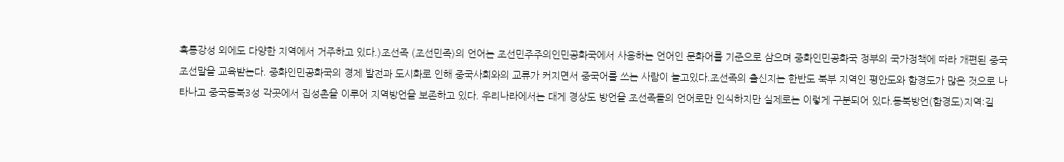흑룡강성 외에도 다양한 지역에서 거주하고 있다.)조선족 (조선민족)의 언어는 조선민주주의인민공화국에서 사용하는 언어인 문화어를 기준으로 삼으며 중화인민공화국 정부의 국가정책에 따라 개편된 중국조선말을 교육받는다. 중화인민공화국의 경제 발전과 도시화로 인해 중국사회와의 교류가 커지면서 중국어를 쓰는 사람이 늘고있다.조선족의 출신지는 한반도 북부 지역인 평안도와 함경도가 많은 것으로 나타나고 중국동북3성 각곳에서 집성촌을 이루어 지역방언을 보존하고 있다. 우리나라에서는 대게 경상도 방언을 조선족들의 언어로만 인식하지만 실제로는 이렇게 구분되어 있다.동북방언(함경도)지역:길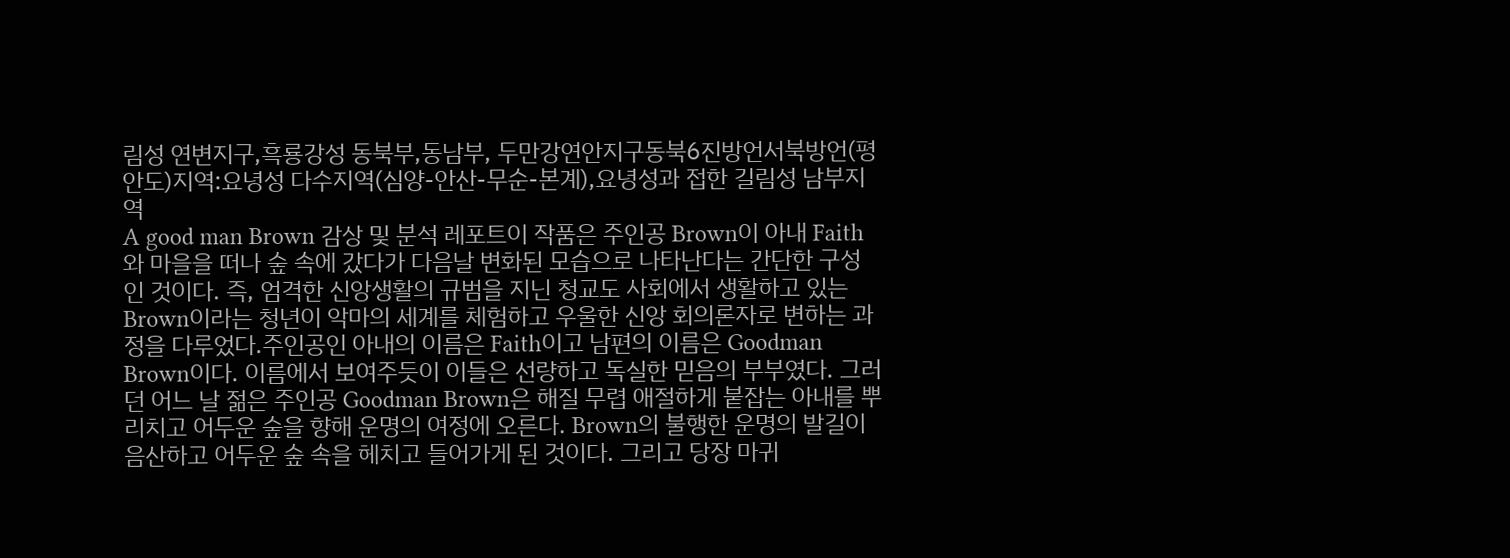림성 연변지구,흑룡강성 동북부,동남부, 두만강연안지구동북6진방언서북방언(평안도)지역:요녕성 다수지역(심양-안산-무순-본계),요녕성과 접한 길림성 남부지역
A good man Brown 감상 및 분석 레포트이 작품은 주인공 Brown이 아내 Faith와 마을을 떠나 숲 속에 갔다가 다음날 변화된 모습으로 나타난다는 간단한 구성인 것이다. 즉, 엄격한 신앙생활의 규범을 지닌 청교도 사회에서 생활하고 있는 Brown이라는 청년이 악마의 세계를 체험하고 우울한 신앙 회의론자로 변하는 과정을 다루었다.주인공인 아내의 이름은 Faith이고 남편의 이름은 Goodman Brown이다. 이름에서 보여주듯이 이들은 선량하고 독실한 믿음의 부부였다. 그러던 어느 날 젊은 주인공 Goodman Brown은 해질 무렵 애절하게 붙잡는 아내를 뿌리치고 어두운 숲을 향해 운명의 여정에 오른다. Brown의 불행한 운명의 발길이 음산하고 어두운 숲 속을 헤치고 들어가게 된 것이다. 그리고 당장 마귀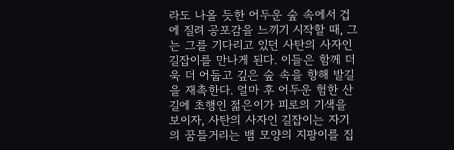라도 나올 듯한 어두운 숲 속에서 겁에 질려 공포감을 느끼기 시작할 때, 그는 그를 기다리고 있던 사탄의 사자인 길잡이를 만나게 된다. 이들은 함께 더욱 더 어둡고 깊은 숲 속을 향해 발길을 재촉한다. 얼마 후 어두운 험한 산길에 초행인 젊은이가 피로의 기색을 보이자, 사탄의 사자인 길잡이는 자기의 꿈틀거리는 뱀 모양의 지팡이를 집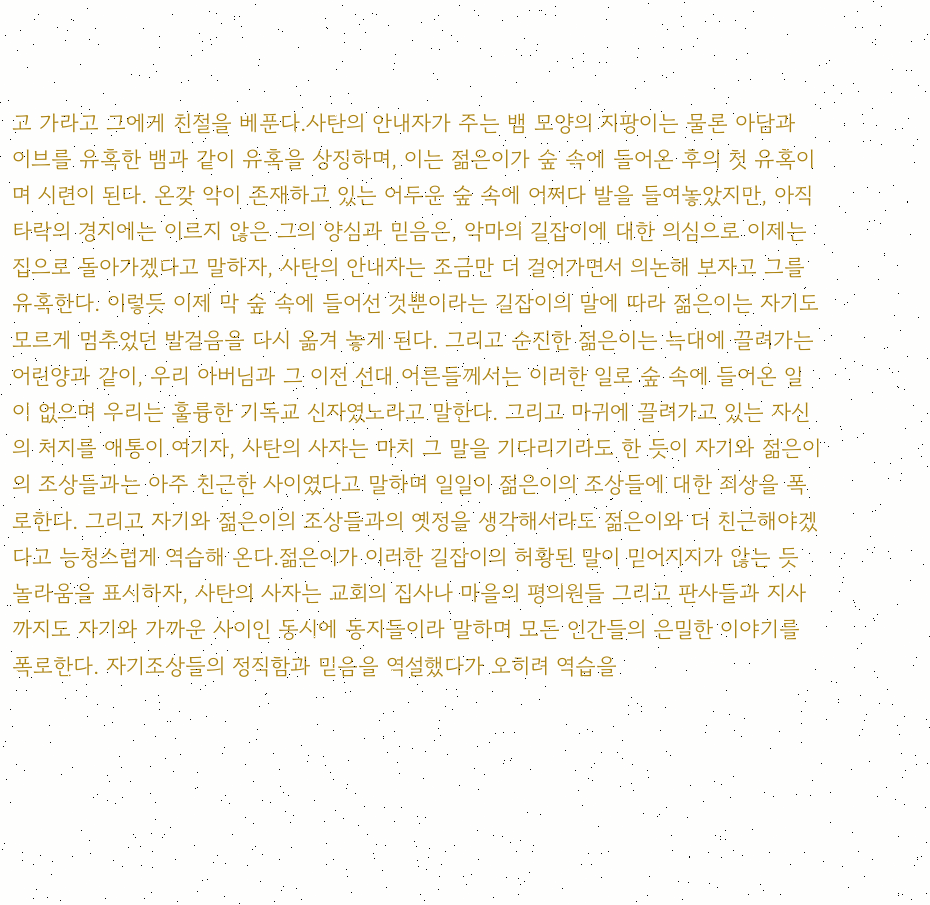고 가라고 그에게 친절을 베푼다.사탄의 안내자가 주는 뱀 모양의 지팡이는 물론 아담과 이브를 유혹한 뱀과 같이 유혹을 상징하며, 이는 젊은이가 숲 속에 들어온 후의 첫 유혹이며 시련이 된다. 온갖 악이 존재하고 있는 어두운 숲 속에 어쩌다 발을 들여놓았지만, 아직 타락의 경지에는 이르지 않은 그의 양심과 믿음은, 악마의 길잡이에 대한 의심으로 이제는 집으로 돌아가겠다고 말하자, 사탄의 안내자는 조금만 더 걸어가면서 의논해 보자고 그를 유혹한다. 이렇듯 이제 막 숲 속에 들어선 것뿐이라는 길잡이의 말에 따라 젊은이는 자기도 모르게 멈추었던 발걸음을 다시 옮겨 놓게 된다. 그리고 순진한 젊은이는 늑대에 끌려가는 어린양과 같이, 우리 아버님과 그 이전 선대 어른들께서는 이러한 일로 숲 속에 들어온 일이 없으며 우리는 훌륭한 기독교 신자였노라고 말한다. 그리고 마귀에 끌려가고 있는 자신의 처지를 애통이 여기자, 사탄의 사자는 마치 그 말을 기다리기라도 한 듯이 자기와 젊은이의 조상들과는 아주 친근한 사이였다고 말하며 일일이 젊은이의 조상들에 대한 죄상을 폭로한다. 그리고 자기와 젊은이의 조상들과의 옛정을 생각해서라도 젊은이와 더 친근해야겠다고 능청스럽게 역습해 온다.젊은이가 이러한 길잡이의 허황된 말이 믿어지지가 않는 듯 놀라움을 표시하자, 사탄의 사자는 교회의 집사나 마을의 평의원들 그리고 판사들과 지사까지도 자기와 가까운 사이인 동시에 동지들이라 말하며 모든 인간들의 은밀한 이야기를 폭로한다. 자기조상들의 정직함과 믿음을 역설했다가 오히려 역습을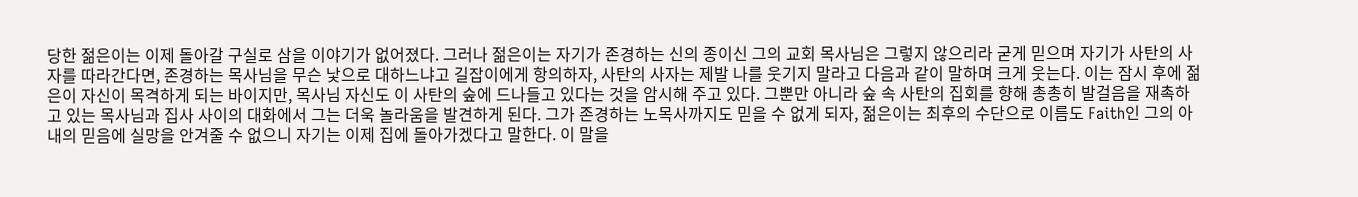당한 젊은이는 이제 돌아갈 구실로 삼을 이야기가 없어졌다. 그러나 젊은이는 자기가 존경하는 신의 종이신 그의 교회 목사님은 그렇지 않으리라 굳게 믿으며 자기가 사탄의 사자를 따라간다면, 존경하는 목사님을 무슨 낯으로 대하느냐고 길잡이에게 항의하자, 사탄의 사자는 제발 나를 웃기지 말라고 다음과 같이 말하며 크게 웃는다. 이는 잠시 후에 젊은이 자신이 목격하게 되는 바이지만, 목사님 자신도 이 사탄의 숲에 드나들고 있다는 것을 암시해 주고 있다. 그뿐만 아니라 숲 속 사탄의 집회를 향해 총총히 발걸음을 재촉하고 있는 목사님과 집사 사이의 대화에서 그는 더욱 놀라움을 발견하게 된다. 그가 존경하는 노목사까지도 믿을 수 없게 되자, 젊은이는 최후의 수단으로 이름도 Faith인 그의 아내의 믿음에 실망을 안겨줄 수 없으니 자기는 이제 집에 돌아가겠다고 말한다. 이 말을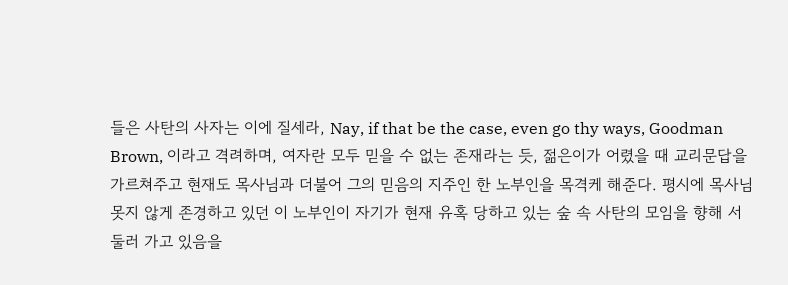들은 사탄의 사자는 이에 질세라, Nay, if that be the case, even go thy ways, Goodman Brown, 이라고 격려하며, 여자란 모두 믿을 수 없는 존재라는 듯, 젊은이가 어렸을 때 교리문답을 가르쳐주고 현재도 목사님과 더불어 그의 믿음의 지주인 한 노부인을 목격케 해준다. 평시에 목사님 못지 않게 존경하고 있던 이 노부인이 자기가 현재 유혹 당하고 있는 숲 속 사탄의 모임을 향해 서둘러 가고 있음을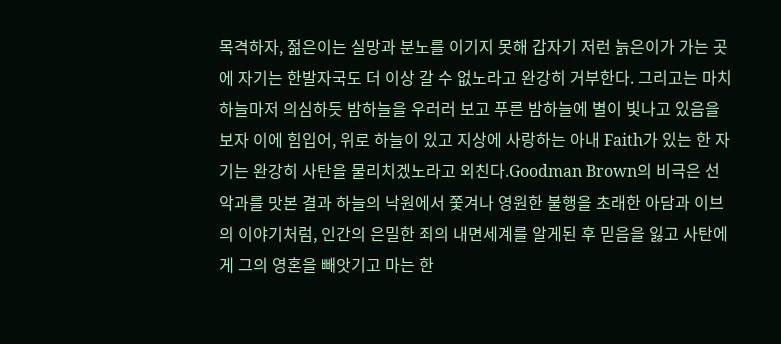목격하자, 젊은이는 실망과 분노를 이기지 못해 갑자기 저런 늙은이가 가는 곳에 자기는 한발자국도 더 이상 갈 수 없노라고 완강히 거부한다. 그리고는 마치 하늘마저 의심하듯 밤하늘을 우러러 보고 푸른 밤하늘에 별이 빛나고 있음을 보자 이에 힘입어, 위로 하늘이 있고 지상에 사랑하는 아내 Faith가 있는 한 자기는 완강히 사탄을 물리치겠노라고 외친다.Goodman Brown의 비극은 선악과를 맛본 결과 하늘의 낙원에서 쫓겨나 영원한 불행을 초래한 아담과 이브의 이야기처럼, 인간의 은밀한 죄의 내면세계를 알게된 후 믿음을 잃고 사탄에게 그의 영혼을 빼앗기고 마는 한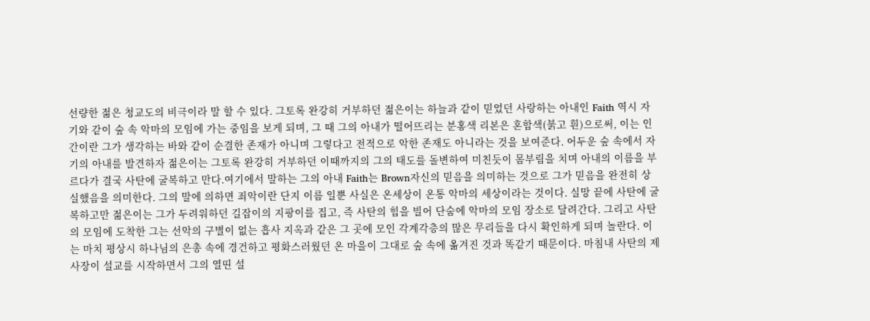선량한 젊은 청교도의 비극이라 말 할 수 있다. 그토록 완강히 거부하던 젊은이는 하늘과 같이 믿었던 사랑하는 아내인 Faith 역시 자기와 같이 숲 속 악마의 모임에 가는 중임을 보게 되며, 그 때 그의 아내가 떨어뜨리는 분홍색 리본은 혼합색(붉고 흰)으로써, 이는 인간이란 그가 생각하는 바와 같이 순결한 존재가 아니며 그렇다고 전적으로 악한 존재도 아니라는 것을 보여준다. 어두운 숲 속에서 자기의 아내를 발견하자 젊은이는 그토록 완강히 거부하던 이때까지의 그의 태도를 돌변하여 미친듯이 몸부림을 치며 아내의 이름을 부르다가 결국 사탄에 굴복하고 만다.여기에서 말하는 그의 아내 Faith는 Brown자신의 믿음을 의미하는 것으로 그가 믿음을 완전히 상실했음을 의미한다. 그의 말에 의하면 죄악이란 단지 이름 일뿐 사실은 온세상이 온통 악마의 세상이라는 것이다. 실망 끝에 사탄에 굴복하고만 젊은이는 그가 두려워하던 길잡이의 지팡이를 집고, 즉 사탄의 힘을 빌어 단숨에 악마의 모임 장소로 달려간다. 그리고 사탄의 모임에 도착한 그는 선악의 구별이 없는 흡사 지옥과 같은 그 곳에 모인 각계각층의 많은 무리들을 다시 확인하게 되며 놀란다. 이는 마치 평상시 하나님의 은총 속에 경건하고 평화스러웠던 온 마을이 그대로 숲 속에 옮겨진 것과 똑같기 때문이다. 마침내 사탄의 제사장이 설교를 시작하면서 그의 열띤 설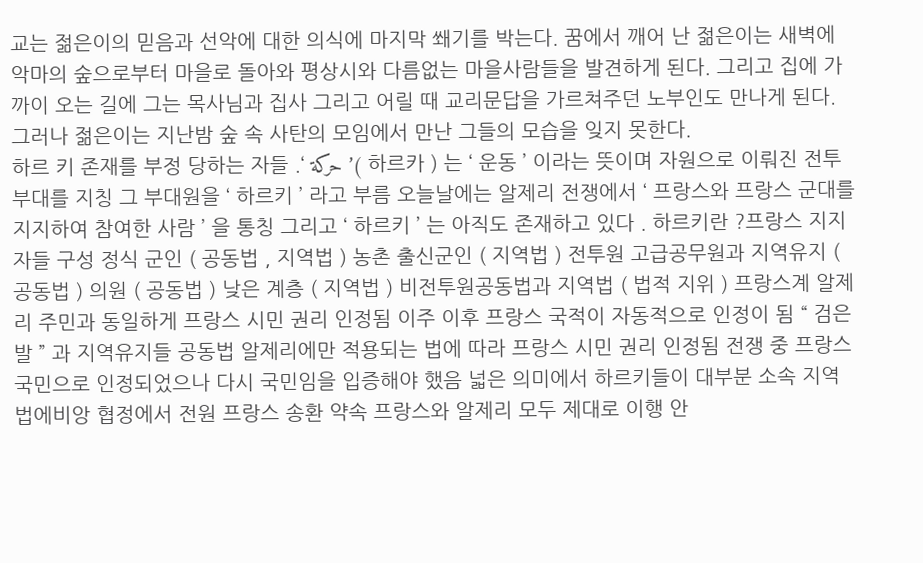교는 젊은이의 믿음과 선악에 대한 의식에 마지막 쐐기를 박는다. 꿈에서 깨어 난 젊은이는 새벽에 악마의 숲으로부터 마을로 돌아와 평상시와 다름없는 마을사람들을 발견하게 된다. 그리고 집에 가까이 오는 길에 그는 목사님과 집사 그리고 어릴 때 교리문답을 가르쳐주던 노부인도 만나게 된다. 그러나 젊은이는 지난밤 숲 속 사탄의 모임에서 만난 그들의 모습을 잊지 못한다.
하르 키 존재를 부정 당하는 자들 .‘ حركة ’( 하르카 ) 는 ‘ 운동 ’ 이라는 뜻이며 자원으로 이뤄진 전투부대를 지칭 그 부대원을 ‘ 하르키 ’ 라고 부름 오늘날에는 알제리 전쟁에서 ‘ 프랑스와 프랑스 군대를 지지하여 참여한 사람 ’ 을 통칭 그리고 ‘ 하르키 ’ 는 아직도 존재하고 있다 . 하르키란 ?프랑스 지지자들 구성 정식 군인 ( 공동법 , 지역법 ) 농촌 출신군인 ( 지역법 ) 전투원 고급공무원과 지역유지 ( 공동법 ) 의원 ( 공동법 ) 낮은 계층 ( 지역법 ) 비전투원공동법과 지역법 ( 법적 지위 ) 프랑스계 알제리 주민과 동일하게 프랑스 시민 권리 인정됨 이주 이후 프랑스 국적이 자동적으로 인정이 됨 “ 검은 발 ” 과 지역유지들 공동법 알제리에만 적용되는 법에 따라 프랑스 시민 권리 인정됨 전쟁 중 프랑스 국민으로 인정되었으나 다시 국민임을 입증해야 했음 넓은 의미에서 하르키들이 대부분 소속 지역법에비앙 협정에서 전원 프랑스 송환 약속 프랑스와 알제리 모두 제대로 이행 안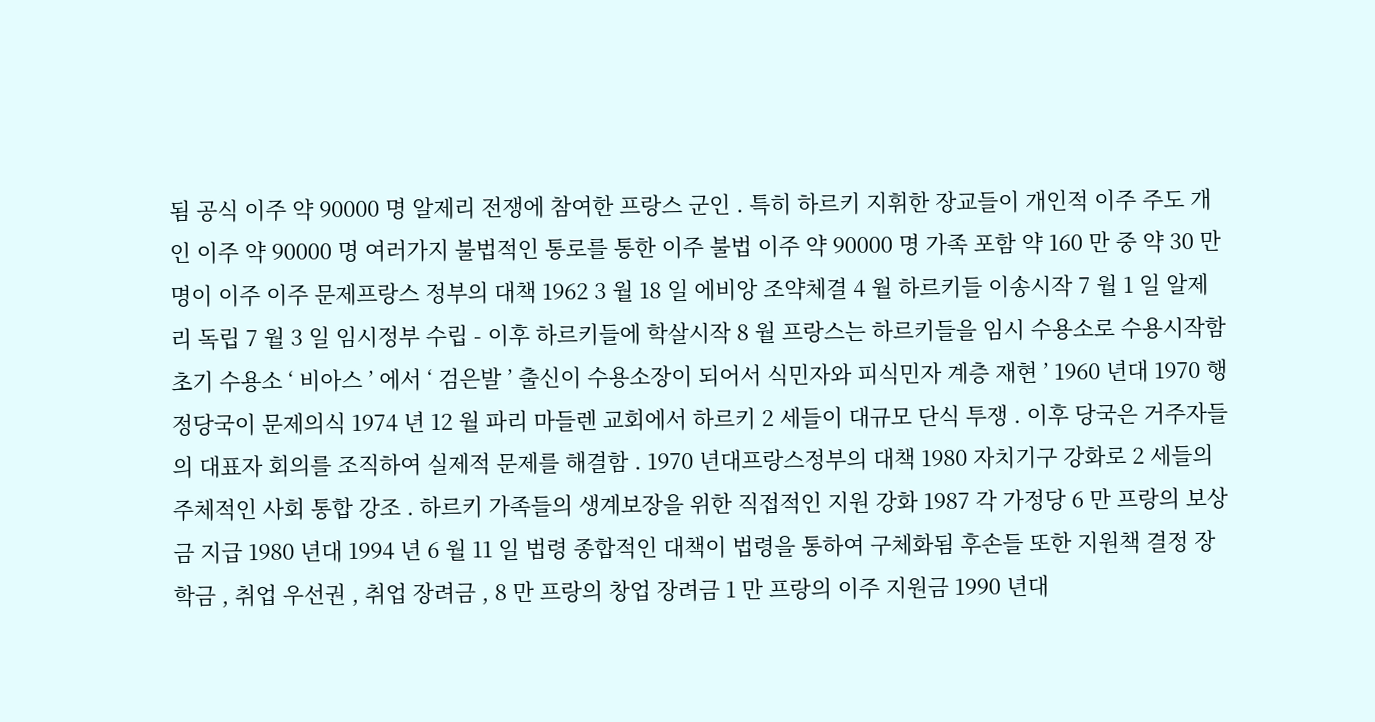됨 공식 이주 약 90000 명 알제리 전쟁에 참여한 프랑스 군인 . 특히 하르키 지휘한 장교들이 개인적 이주 주도 개인 이주 약 90000 명 여러가지 불법적인 통로를 통한 이주 불법 이주 약 90000 명 가족 포함 약 160 만 중 약 30 만명이 이주 이주 문제프랑스 정부의 대책 1962 3 월 18 일 에비앙 조약체결 4 월 하르키들 이송시작 7 월 1 일 알제리 독립 7 월 3 일 임시정부 수립 - 이후 하르키들에 학살시작 8 월 프랑스는 하르키들을 임시 수용소로 수용시작함 초기 수용소 ‘ 비아스 ’ 에서 ‘ 검은발 ’ 출신이 수용소장이 되어서 식민자와 피식민자 계층 재현 ’ 1960 년대 1970 행정당국이 문제의식 1974 년 12 월 파리 마들렌 교회에서 하르키 2 세들이 대규모 단식 투쟁 . 이후 당국은 거주자들의 대표자 회의를 조직하여 실제적 문제를 해결함 . 1970 년대프랑스정부의 대책 1980 자치기구 강화로 2 세들의 주체적인 사회 통합 강조 . 하르키 가족들의 생계보장을 위한 직접적인 지원 강화 1987 각 가정당 6 만 프랑의 보상금 지급 1980 년대 1994 년 6 월 11 일 법령 종합적인 대책이 법령을 통하여 구체화됨 후손들 또한 지원책 결정 장학금 , 취업 우선권 , 취업 장려금 , 8 만 프랑의 창업 장려금 1 만 프랑의 이주 지원금 1990 년대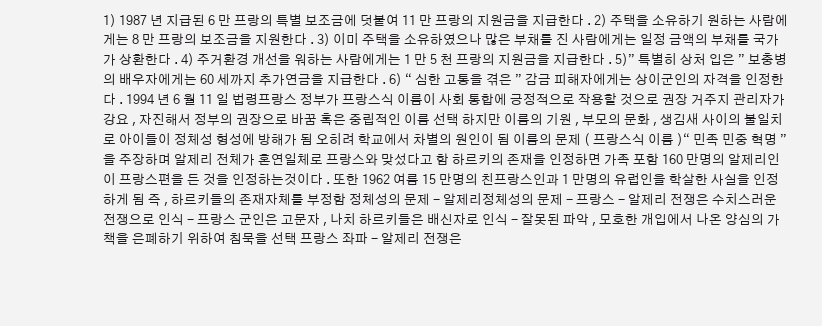1) 1987 년 지급된 6 만 프랑의 특별 보조금에 덧붙여 11 만 프랑의 지원금을 지급한다 . 2) 주택을 소유하기 원하는 사람에게는 8 만 프랑의 보조금을 지원한다 . 3) 이미 주택을 소유하였으나 많은 부채를 진 사람에게는 일정 금액의 부채를 국가가 상환한다 . 4) 주거환경 개선을 워하는 사람에게는 1 만 5 천 프랑의 지원금을 지급한다 . 5)” 특별히 상처 입은 ” 보충병의 배우자에게는 60 세까지 추가연금을 지급한다 . 6) “ 심한 고통을 겪은 ” 감금 피해자에게는 상이군인의 자격을 인정한다 . 1994 년 6 월 11 일 법령프랑스 정부가 프랑스식 이름이 사회 통합에 긍정적으로 작용할 것으로 권장 거주지 관리자가 강요 , 자진해서 정부의 권장으로 바꿈 혹은 중립적인 이름 선택 하지만 이름의 기원 , 부모의 문화 , 생김새 사이의 불일치로 아이들이 정체성 형성에 방해가 됨 오히려 학교에서 차별의 원인이 됨 이름의 문제 ( 프랑스식 이름 )“ 민족 민중 혁명 ” 을 주장하며 알제리 전체가 혼연일체로 프랑스와 맞섰다고 함 하르키의 존재을 인정하면 가족 포함 160 만명의 알제리인이 프랑스편을 든 것을 인정하는것이다 . 또한 1962 여름 15 만명의 친프랑스인과 1 만명의 유럽인을 학살한 사실을 인정하게 됨 즉 , 하르키들의 존재자체를 부정함 정체성의 문제 - 알제리정체성의 문제 - 프랑스 - 알제리 전쟁은 수치스러운 전쟁으로 인식 - 프랑스 군인은 고문자 , 나치 하르키들은 배신자로 인식 - 잘못된 파악 , 모호한 개입에서 나온 양심의 가책을 은폐하기 위하여 침묵을 선택 프랑스 좌파 - 알제리 전쟁은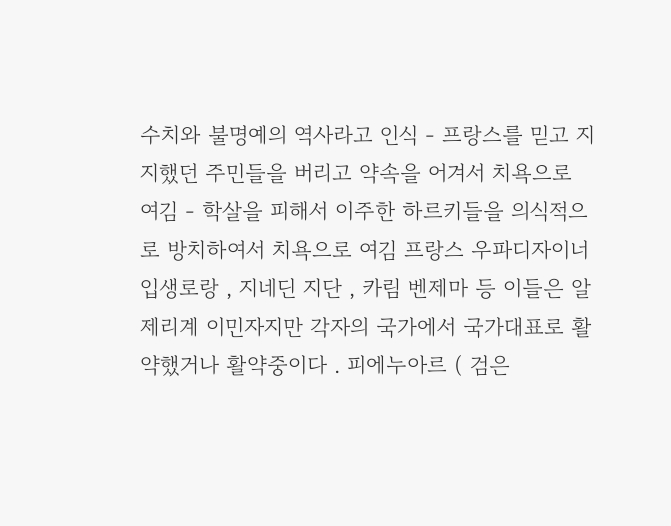수치와 불명예의 역사라고 인식 - 프랑스를 믿고 지지했던 주민들을 버리고 약속을 어겨서 치욕으로 여김 - 학살을 피해서 이주한 하르키들을 의식적으로 방치하여서 치욕으로 여김 프랑스 우파디자이너 입생로랑 , 지네딘 지단 , 카림 벤제마 등 이들은 알제리계 이민자지만 각자의 국가에서 국가대표로 활약했거나 활약중이다 . 피에누아르 ( 검은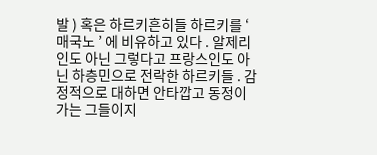발 ) 혹은 하르키흔히들 하르키를 ‘ 매국노 ’ 에 비유하고 있다 . 알제리인도 아닌 그렇다고 프랑스인도 아닌 하층민으로 전락한 하르키들 . 감정적으로 대하면 안타깝고 동정이 가는 그들이지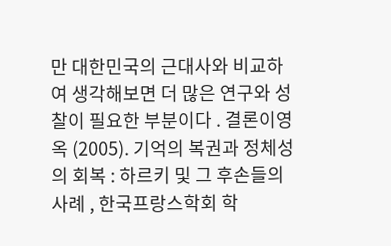만 대한민국의 근대사와 비교하여 생각해보면 더 많은 연구와 성찰이 필요한 부분이다 . 결론이영옥 (2005). 기억의 복권과 정체성의 회복 : 하르키 및 그 후손들의 사례 , 한국프랑스학회 학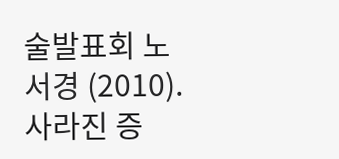술발표회 노서경 (2010). 사라진 증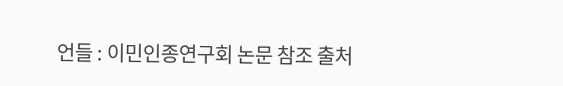언들 : 이민인종연구회 논문 참조 출처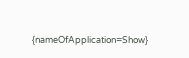{nameOfApplication=Show}